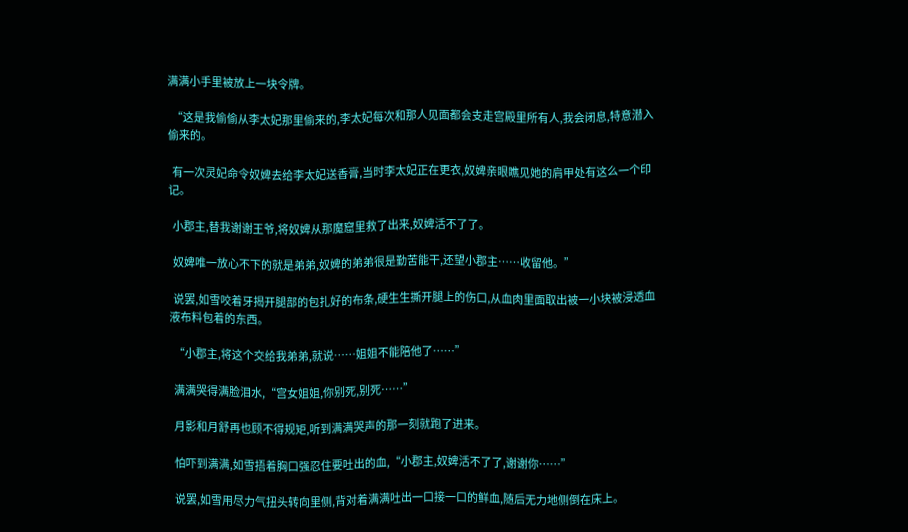满满小手里被放上一块令牌。

  “这是我偷偷从李太妃那里偷来的,李太妃每次和那人见面都会支走宫殿里所有人,我会闭息,特意潜入偷来的。

  有一次灵妃命令奴婢去给李太妃送香膏,当时李太妃正在更衣,奴婢亲眼瞧见她的肩甲处有这么一个印记。

  小郡主,替我谢谢王爷,将奴婢从那魔窟里救了出来,奴婢活不了了。

  奴婢唯一放心不下的就是弟弟,奴婢的弟弟很是勤苦能干,还望小郡主……收留他。”

  说罢,如雪咬着牙揭开腿部的包扎好的布条,硬生生撕开腿上的伤口,从血肉里面取出被一小块被浸透血液布料包着的东西。

  “小郡主,将这个交给我弟弟,就说……姐姐不能陪他了……”

  满满哭得满脸泪水,“宫女姐姐,你别死,别死……”

  月影和月舒再也顾不得规矩,听到满满哭声的那一刻就跑了进来。

  怕吓到满满,如雪捂着胸口强忍住要吐出的血,“小郡主,奴婢活不了了,谢谢你……”

  说罢,如雪用尽力气扭头转向里侧,背对着满满吐出一口接一口的鲜血,随后无力地侧倒在床上。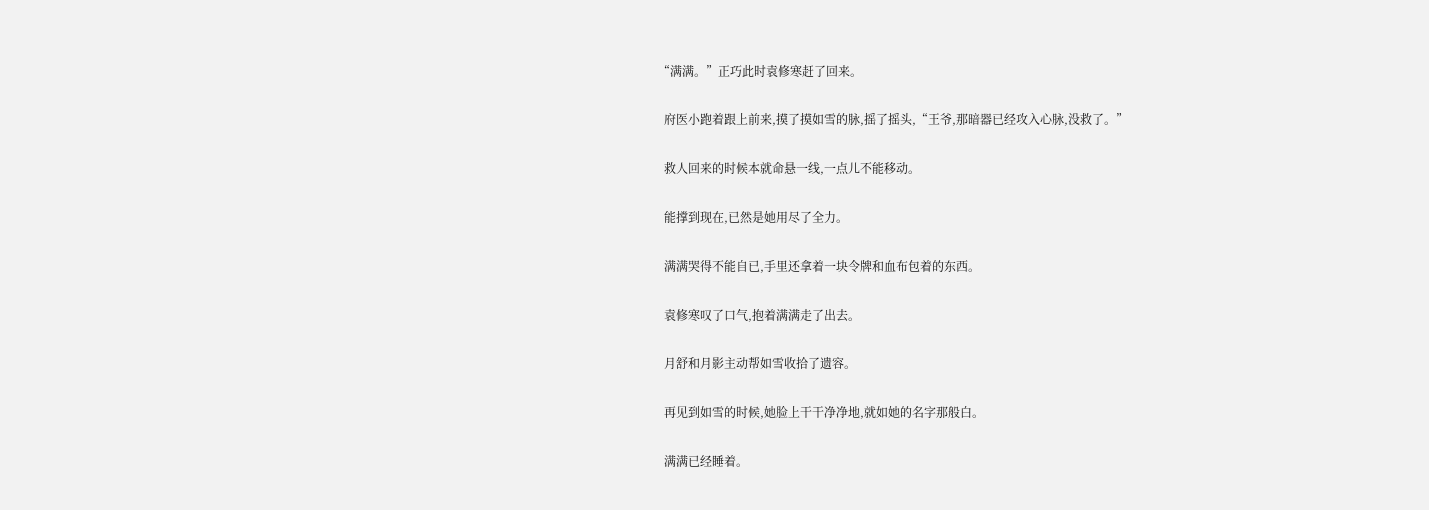“满满。”正巧此时袁修寒赶了回来。

  府医小跑着跟上前来,摸了摸如雪的脉,摇了摇头,“王爷,那暗器已经攻入心脉,没救了。”

  救人回来的时候本就命悬一线,一点儿不能移动。

  能撑到现在,已然是她用尽了全力。

  满满哭得不能自已,手里还拿着一块令牌和血布包着的东西。

  袁修寒叹了口气,抱着满满走了出去。

  月舒和月影主动帮如雪收拾了遗容。

  再见到如雪的时候,她脸上干干净净地,就如她的名字那般白。

  满满已经睡着。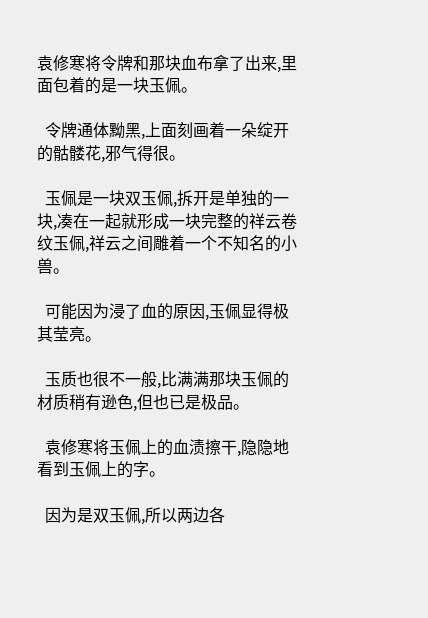袁修寒将令牌和那块血布拿了出来,里面包着的是一块玉佩。

  令牌通体黝黑,上面刻画着一朵绽开的骷髅花,邪气得很。

  玉佩是一块双玉佩,拆开是单独的一块,凑在一起就形成一块完整的祥云卷纹玉佩,祥云之间雕着一个不知名的小兽。

  可能因为浸了血的原因,玉佩显得极其莹亮。

  玉质也很不一般,比满满那块玉佩的材质稍有逊色,但也已是极品。

  袁修寒将玉佩上的血渍擦干,隐隐地看到玉佩上的字。

  因为是双玉佩,所以两边各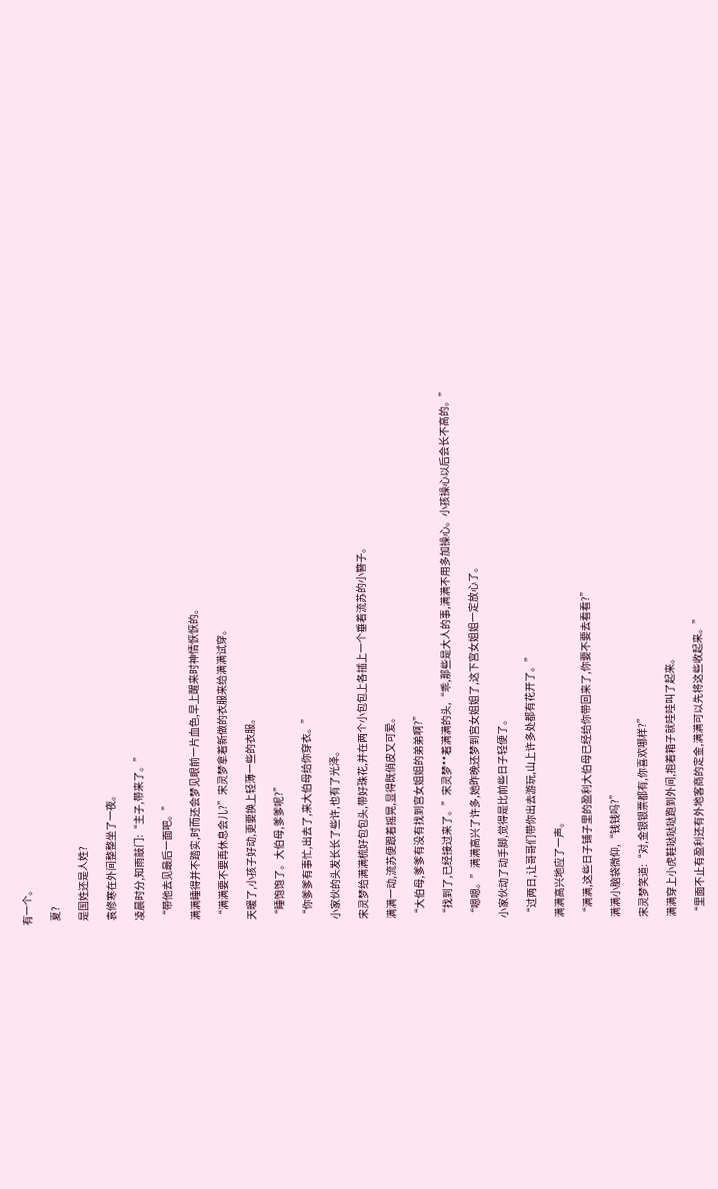有一个。

  夏?

  是国姓还是人姓?

  袁修寒在外间整整坐了一夜。

  凌晨时分,知雨敲门:“主子,带来了。”

  “带他去见最后一面吧。”

  满满睡得并不踏实,时而还会梦见眼前一片血色,早上醒来时神情恹恹的。

  “满满要不要再休息会儿?”宋灵梦拿着新做的衣服来给满满试穿。

  天暖了,小孩子好动,更要换上轻薄一些的衣服。

  “睡饱饱了。大伯母,爹爹呢?”

  “你爹爹有事忙,出去了,来大伯母给你穿衣。”

  小家伙的头发长长了些许,也有了光泽。

  宋灵梦给满满梳好包包头,带好珠花,并在两个小包包上各插上一个垂着流苏的小簪子。

  满满一动,流苏便跟着摇晃,显得既俏皮又可爱。

  “大伯母,爹爹有没有找到宫女姐姐的弟弟啊?”

  “找到了,已经接过来了。”宋灵梦**着满满的头,“乖,那些是大人的事,满满不用多加操心。小孩操心以后会长不高的。”

  “嗯嗯。”满满高兴了许多,她昨晚还梦到宫女姐姐了,这下宫女姐姐一定放心了。

  小家伙动了动手脚,觉得是比前些日子轻便了。

  “过两日,让哥哥们带你出去游玩,山上许多处都有花开了。”

  满满高兴地应了一声。

  “满满,这些日子铺子里的盈利大伯母已经给你带回来了,你要不要去看看?”

  满满小脑袋微仰,“钱钱吗?”

  宋灵梦笑道:“对,金银银票都有,你喜欢哪样?”

  满满穿上小虎鞋哒哒哒跑到外间,抱着箱子就哇哇叫了起来。

  “里面不止有盈利还有外地客商的定金,满满可以先将这些收起来。”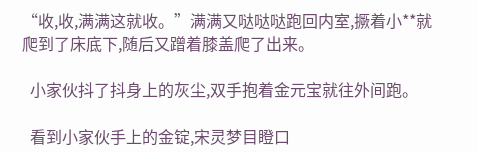“收,收,满满这就收。”满满又哒哒哒跑回内室,撅着小**就爬到了床底下,随后又蹭着膝盖爬了出来。

  小家伙抖了抖身上的灰尘,双手抱着金元宝就往外间跑。

  看到小家伙手上的金锭,宋灵梦目瞪口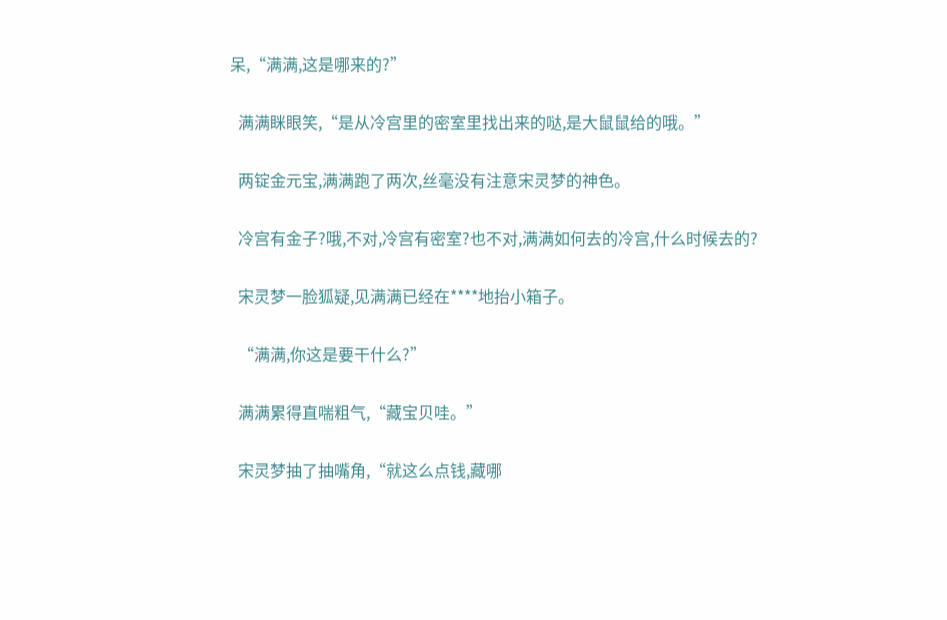呆,“满满,这是哪来的?”

  满满眯眼笑,“是从冷宫里的密室里找出来的哒,是大鼠鼠给的哦。”

  两锭金元宝,满满跑了两次,丝毫没有注意宋灵梦的神色。

  冷宫有金子?哦,不对,冷宫有密室?也不对,满满如何去的冷宫,什么时候去的?

  宋灵梦一脸狐疑,见满满已经在****地抬小箱子。

  “满满,你这是要干什么?”

  满满累得直喘粗气,“藏宝贝哇。”

  宋灵梦抽了抽嘴角,“就这么点钱,藏哪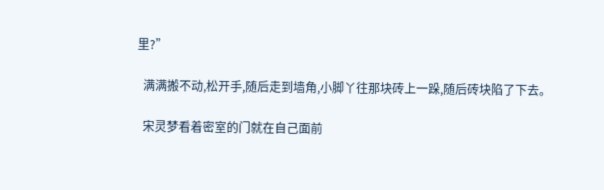里?”

  满满搬不动,松开手,随后走到墙角,小脚丫往那块砖上一跺,随后砖块陷了下去。

  宋灵梦看着密室的门就在自己面前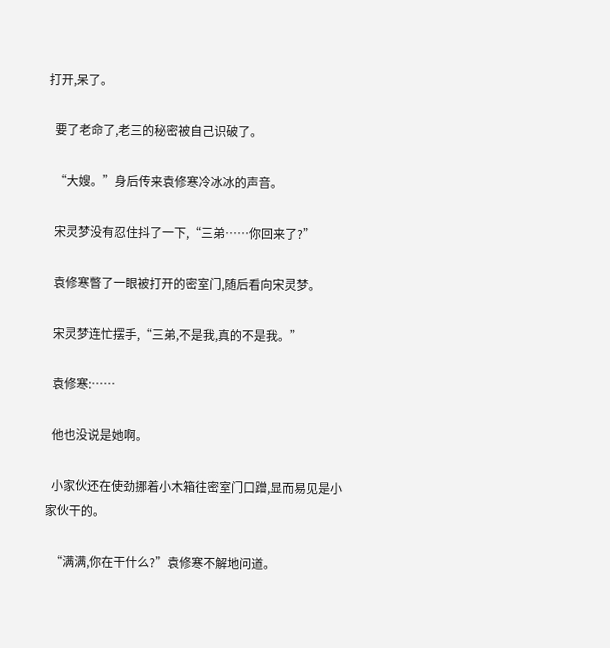打开,呆了。

  要了老命了,老三的秘密被自己识破了。

  “大嫂。”身后传来袁修寒冷冰冰的声音。

  宋灵梦没有忍住抖了一下,“三弟……你回来了?”

  袁修寒瞥了一眼被打开的密室门,随后看向宋灵梦。

  宋灵梦连忙摆手,“三弟,不是我,真的不是我。”

  袁修寒:……

  他也没说是她啊。

  小家伙还在使劲挪着小木箱往密室门口蹭,显而易见是小家伙干的。

  “满满,你在干什么?”袁修寒不解地问道。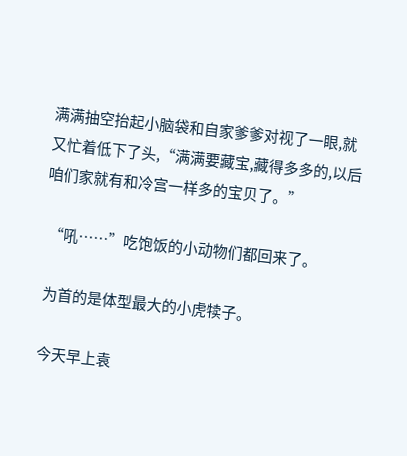满满抽空抬起小脑袋和自家爹爹对视了一眼,就又忙着低下了头,“满满要藏宝,藏得多多的,以后咱们家就有和冷宫一样多的宝贝了。”

  “吼……”吃饱饭的小动物们都回来了。

  为首的是体型最大的小虎犊子。

  今天早上袁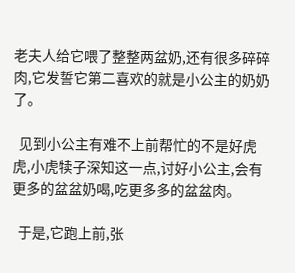老夫人给它喂了整整两盆奶,还有很多碎碎肉,它发誓它第二喜欢的就是小公主的奶奶了。

  见到小公主有难不上前帮忙的不是好虎虎,小虎犊子深知这一点,讨好小公主,会有更多的盆盆奶喝,吃更多多的盆盆肉。

  于是,它跑上前,张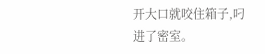开大口就咬住箱子,叼进了密室。